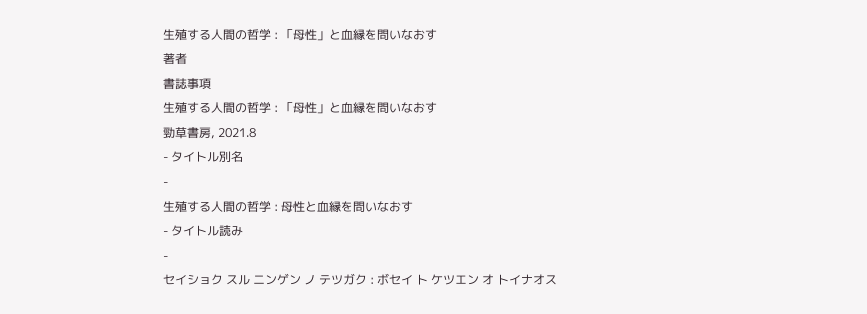生殖する人間の哲学 : 「母性」と血縁を問いなおす
著者
書誌事項
生殖する人間の哲学 : 「母性」と血縁を問いなおす
勁草書房, 2021.8
- タイトル別名
-
生殖する人間の哲学 : 母性と血縁を問いなおす
- タイトル読み
-
セイショク スル ニンゲン ノ テツガク : ボセイ ト ケツエン オ トイナオス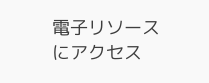電子リソースにアクセス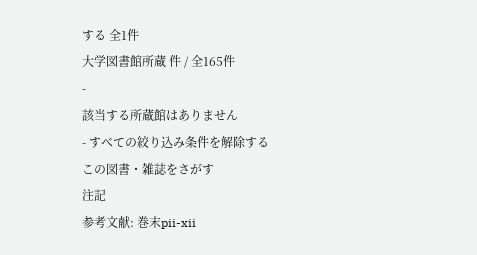する 全1件
大学図書館所蔵 件 / 全165件
-
該当する所蔵館はありません
- すべての絞り込み条件を解除する
この図書・雑誌をさがす
注記
参考文献: 巻末pii-xii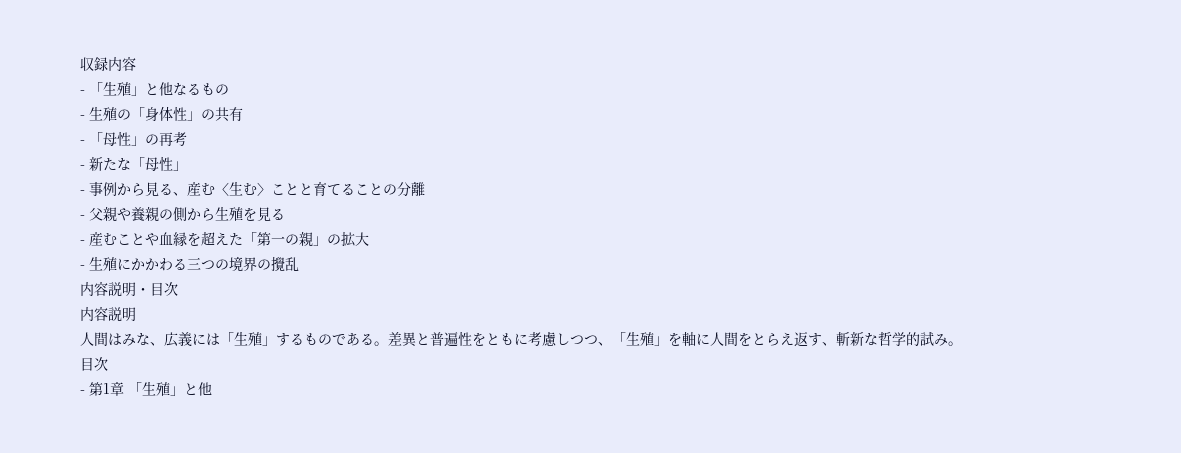収録内容
- 「生殖」と他なるもの
- 生殖の「身体性」の共有
- 「母性」の再考
- 新たな「母性」
- 事例から見る、産む〈生む〉ことと育てることの分離
- 父親や養親の側から生殖を見る
- 産むことや血縁を超えた「第一の親」の拡大
- 生殖にかかわる三つの境界の攪乱
内容説明・目次
内容説明
人間はみな、広義には「生殖」するものである。差異と普遍性をともに考慮しつつ、「生殖」を軸に人間をとらえ返す、斬新な哲学的試み。
目次
- 第1章 「生殖」と他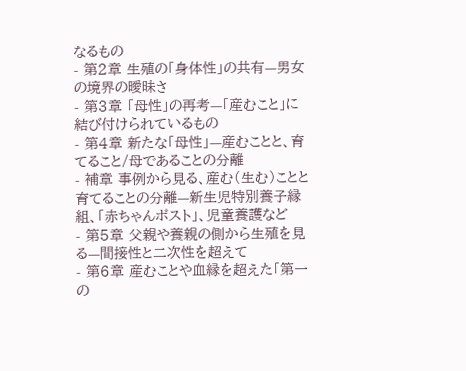なるもの
- 第2章 生殖の「身体性」の共有—男女の境界の曖昧さ
- 第3章 「母性」の再考—「産むこと」に結び付けられているもの
- 第4章 新たな「母性」—産むことと、育てること/母であることの分離
- 補章 事例から見る、産む(生む)ことと育てることの分離—新生児特別養子縁組、「赤ちゃんポスト」、児童養護など
- 第5章 父親や養親の側から生殖を見る—間接性と二次性を超えて
- 第6章 産むことや血縁を超えた「第一の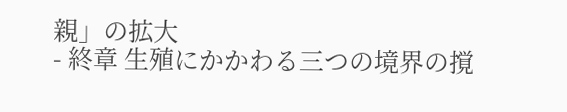親」の拡大
- 終章 生殖にかかわる三つの境界の撹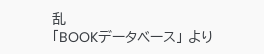乱
「BOOKデータベース」 より